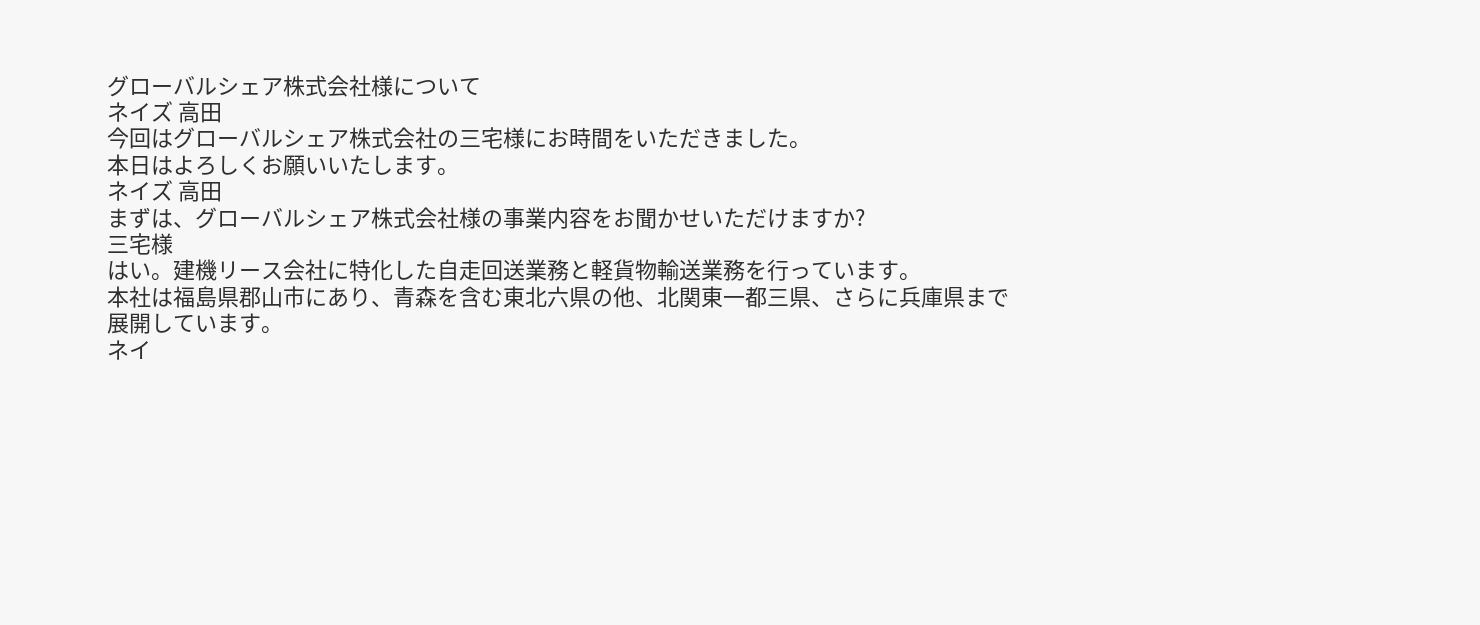グローバルシェア株式会社様について
ネイズ 高田
今回はグローバルシェア株式会社の三宅様にお時間をいただきました。
本日はよろしくお願いいたします。
ネイズ 高田
まずは、グローバルシェア株式会社様の事業内容をお聞かせいただけますか?
三宅様
はい。建機リース会社に特化した自走回送業務と軽貨物輸送業務を行っています。
本社は福島県郡山市にあり、青森を含む東北六県の他、北関東一都三県、さらに兵庫県まで展開しています。
ネイ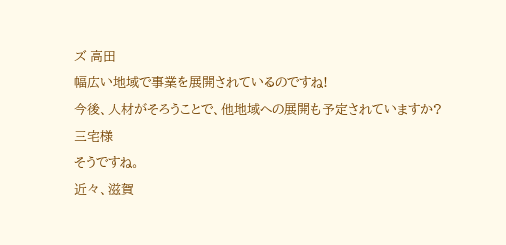ズ 高田
幅広い地域で事業を展開されているのですね!
今後、人材がそろうことで、他地域への展開も予定されていますか?
三宅様
そうですね。
近々、滋賀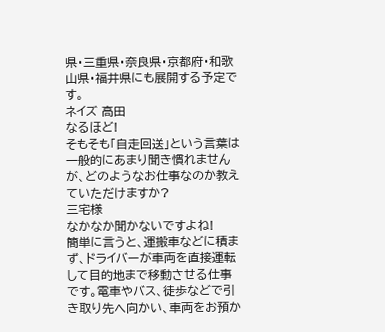県・三重県・奈良県・京都府・和歌山県・福井県にも展開する予定です。
ネイズ 高田
なるほど!
そもそも「自走回送」という言葉は一般的にあまり聞き慣れませんが、どのようなお仕事なのか教えていただけますか?
三宅様
なかなか聞かないですよね!
簡単に言うと、運搬車などに積まず、ドライバーが車両を直接運転して目的地まで移動させる仕事です。電車やバス、徒歩などで引き取り先へ向かい、車両をお預か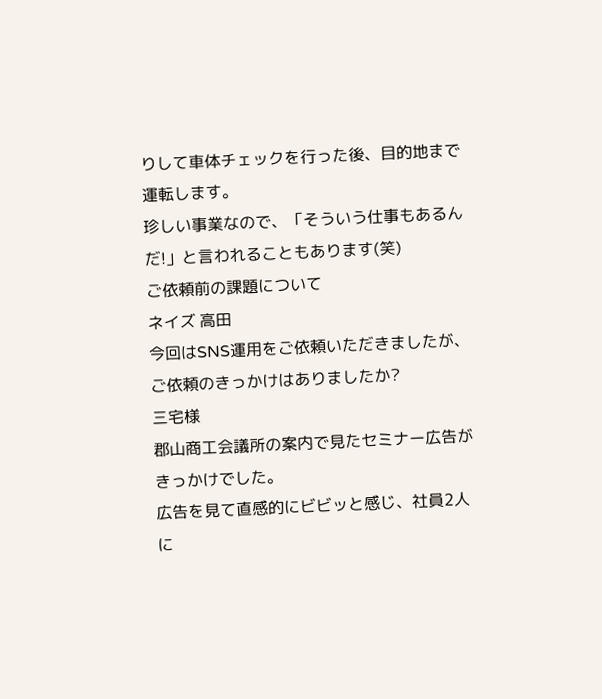りして車体チェックを行った後、目的地まで運転します。
珍しい事業なので、「そういう仕事もあるんだ!」と言われることもあります(笑)
ご依頼前の課題について
ネイズ 高田
今回はSNS運用をご依頼いただきましたが、ご依頼のきっかけはありましたか?
三宅様
郡山商工会議所の案内で見たセミナー広告がきっかけでした。
広告を見て直感的にビビッと感じ、社員2人に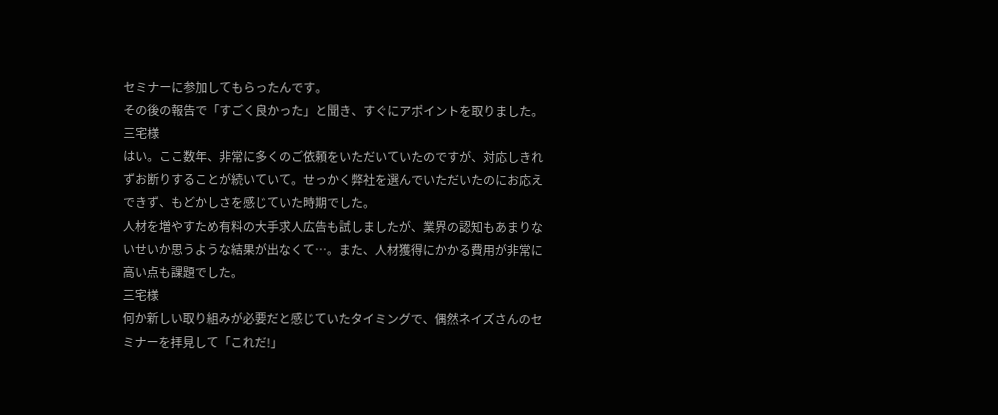セミナーに参加してもらったんです。
その後の報告で「すごく良かった」と聞き、すぐにアポイントを取りました。
三宅様
はい。ここ数年、非常に多くのご依頼をいただいていたのですが、対応しきれずお断りすることが続いていて。せっかく弊社を選んでいただいたのにお応えできず、もどかしさを感じていた時期でした。
人材を増やすため有料の大手求人広告も試しましたが、業界の認知もあまりないせいか思うような結果が出なくて…。また、人材獲得にかかる費用が非常に高い点も課題でした。
三宅様
何か新しい取り組みが必要だと感じていたタイミングで、偶然ネイズさんのセミナーを拝見して「これだ!」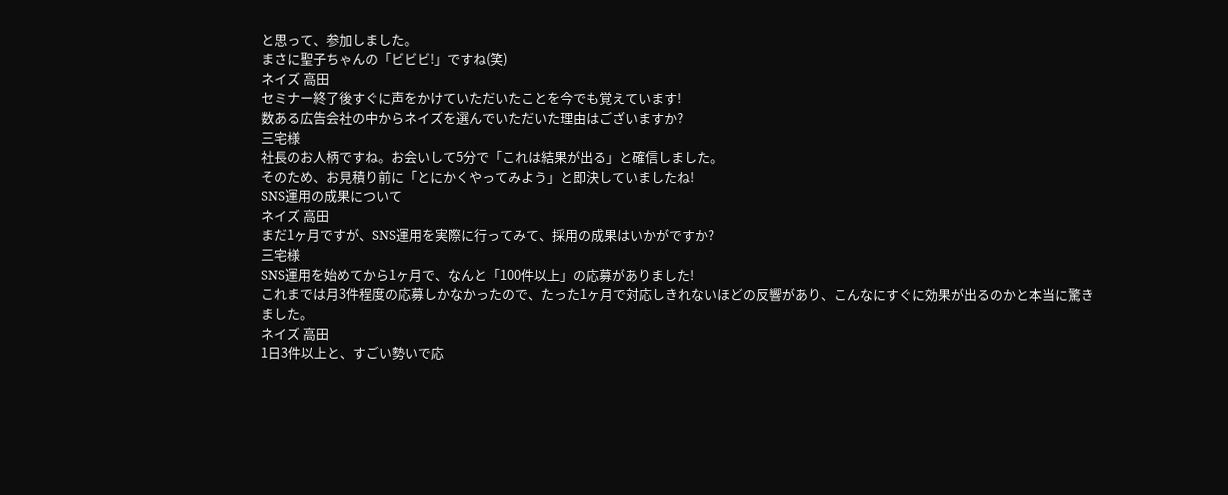と思って、参加しました。
まさに聖子ちゃんの「ビビビ!」ですね(笑)
ネイズ 高田
セミナー終了後すぐに声をかけていただいたことを今でも覚えています!
数ある広告会社の中からネイズを選んでいただいた理由はございますか?
三宅様
社長のお人柄ですね。お会いして5分で「これは結果が出る」と確信しました。
そのため、お見積り前に「とにかくやってみよう」と即決していましたね!
SNS運用の成果について
ネイズ 高田
まだ1ヶ月ですが、SNS運用を実際に行ってみて、採用の成果はいかがですか?
三宅様
SNS運用を始めてから1ヶ月で、なんと「100件以上」の応募がありました!
これまでは月3件程度の応募しかなかったので、たった1ヶ月で対応しきれないほどの反響があり、こんなにすぐに効果が出るのかと本当に驚きました。
ネイズ 高田
1日3件以上と、すごい勢いで応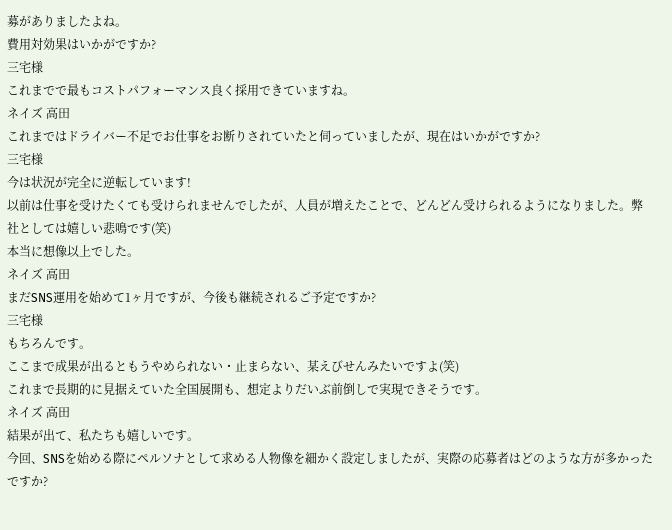募がありましたよね。
費用対効果はいかがですか?
三宅様
これまでで最もコストパフォーマンス良く採用できていますね。
ネイズ 高田
これまではドライバー不足でお仕事をお断りされていたと伺っていましたが、現在はいかがですか?
三宅様
今は状況が完全に逆転しています!
以前は仕事を受けたくても受けられませんでしたが、人員が増えたことで、どんどん受けられるようになりました。弊社としては嬉しい悲鳴です(笑)
本当に想像以上でした。
ネイズ 高田
まだSNS運用を始めて1ヶ月ですが、今後も継続されるご予定ですか?
三宅様
もちろんです。
ここまで成果が出るともうやめられない・止まらない、某えびせんみたいですよ(笑)
これまで長期的に見据えていた全国展開も、想定よりだいぶ前倒しで実現できそうです。
ネイズ 高田
結果が出て、私たちも嬉しいです。
今回、SNSを始める際にペルソナとして求める人物像を細かく設定しましたが、実際の応募者はどのような方が多かったですか?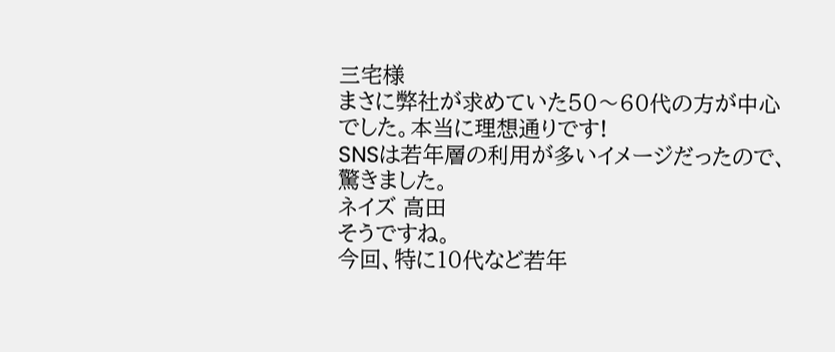三宅様
まさに弊社が求めていた50〜60代の方が中心でした。本当に理想通りです!
SNSは若年層の利用が多いイメージだったので、驚きました。
ネイズ 高田
そうですね。
今回、特に10代など若年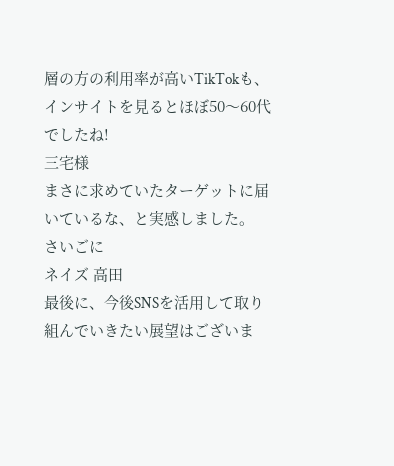層の方の利用率が高いTikTokも、インサイトを見るとほぼ50〜60代でしたね!
三宅様
まさに求めていたターゲットに届いているな、と実感しました。
さいごに
ネイズ 高田
最後に、今後SNSを活用して取り組んでいきたい展望はございま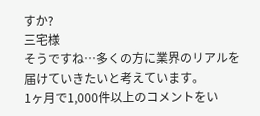すか?
三宅様
そうですね…多くの方に業界のリアルを届けていきたいと考えています。
1ヶ月で1,000件以上のコメントをい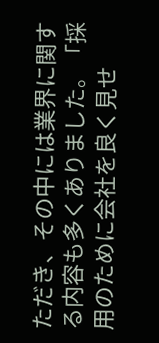ただき、その中には業界に関する内容も多くありました。「採用のために会社を良く見せ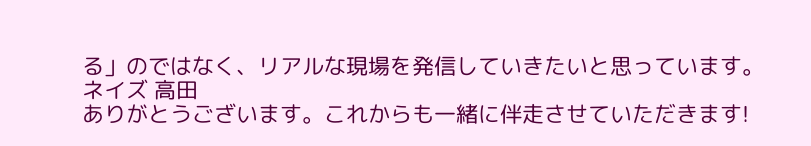る」のではなく、リアルな現場を発信していきたいと思っています。
ネイズ 高田
ありがとうございます。これからも一緒に伴走させていただきます!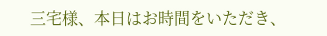三宅様、本日はお時間をいただき、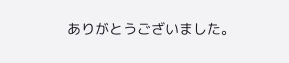ありがとうございました。